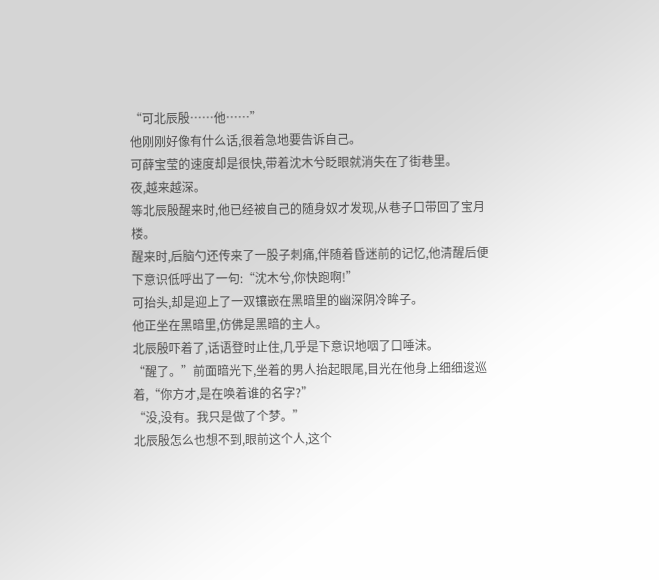“可北辰殷……他……”
他刚刚好像有什么话,很着急地要告诉自己。
可薛宝莹的速度却是很快,带着沈木兮眨眼就消失在了街巷里。
夜,越来越深。
等北辰殷醒来时,他已经被自己的随身奴才发现,从巷子口带回了宝月楼。
醒来时,后脑勺还传来了一股子刺痛,伴随着昏迷前的记忆,他清醒后便下意识低呼出了一句:“沈木兮,你快跑啊!”
可抬头,却是迎上了一双镶嵌在黑暗里的幽深阴冷眸子。
他正坐在黑暗里,仿佛是黑暗的主人。
北辰殷吓着了,话语登时止住,几乎是下意识地咽了口唾沫。
“醒了。”前面暗光下,坐着的男人抬起眼尾,目光在他身上细细逡巡着,“你方才,是在唤着谁的名字?”
“没,没有。我只是做了个梦。”
北辰殷怎么也想不到,眼前这个人,这个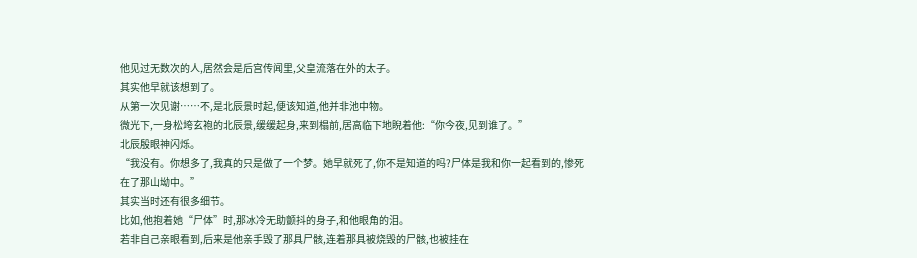他见过无数次的人,居然会是后宫传闻里,父皇流落在外的太子。
其实他早就该想到了。
从第一次见谢……不,是北辰景时起,便该知道,他并非池中物。
微光下,一身松垮玄袍的北辰景,缓缓起身,来到榻前,居高临下地睨着他:“你今夜,见到谁了。”
北辰殷眼神闪烁。
“我没有。你想多了,我真的只是做了一个梦。她早就死了,你不是知道的吗?尸体是我和你一起看到的,惨死在了那山坳中。”
其实当时还有很多细节。
比如,他抱着她“尸体”时,那冰冷无助颤抖的身子,和他眼角的泪。
若非自己亲眼看到,后来是他亲手毁了那具尸骸,连着那具被烧毁的尸骸,也被挂在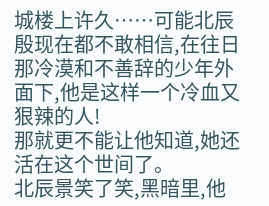城楼上许久……可能北辰殷现在都不敢相信,在往日那冷漠和不善辞的少年外面下,他是这样一个冷血又狠辣的人!
那就更不能让他知道,她还活在这个世间了。
北辰景笑了笑,黑暗里,他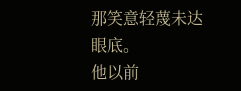那笑意轻蔑未达眼底。
他以前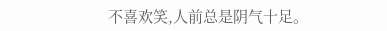不喜欢笑,人前总是阴气十足。